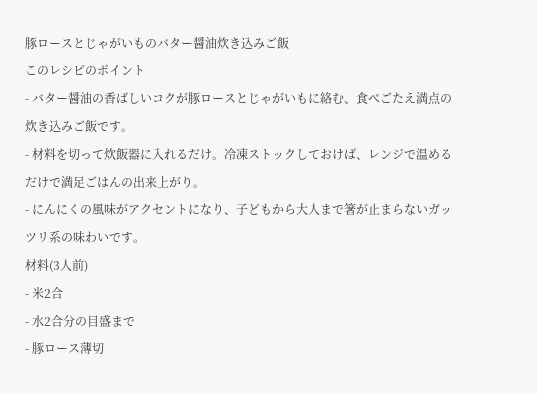豚ロースとじゃがいものバター醤油炊き込みご飯
このレシピのポイント
- バター醤油の香ばしいコクが豚ロースとじゃがいもに絡む、食べごたえ満点の炊き込みご飯です。
- 材料を切って炊飯器に入れるだけ。冷凍ストックしておけば、レンジで温めるだけで満足ごはんの出来上がり。
- にんにくの風味がアクセントになり、子どもから大人まで箸が止まらないガッツリ系の味わいです。
材料(3人前)
- 米2合
- 水2合分の目盛まで
- 豚ロース薄切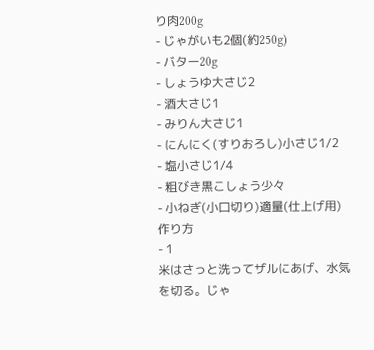り肉200g
- じゃがいも2個(約250g)
- バター20g
- しょうゆ大さじ2
- 酒大さじ1
- みりん大さじ1
- にんにく(すりおろし)小さじ1/2
- 塩小さじ1/4
- 粗びき黒こしょう少々
- 小ねぎ(小口切り)適量(仕上げ用)
作り方
- 1
米はさっと洗ってザルにあげ、水気を切る。じゃ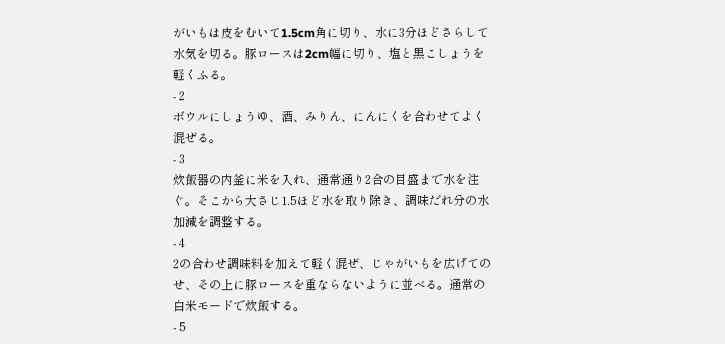がいもは皮をむいて1.5cm角に切り、水に3分ほどさらして水気を切る。豚ロースは2cm幅に切り、塩と黒こしょうを軽くふる。
- 2
ボウルにしょうゆ、酒、みりん、にんにくを合わせてよく混ぜる。
- 3
炊飯器の内釜に米を入れ、通常通り2合の目盛まで水を注ぐ。そこから大さじ1.5ほど水を取り除き、調味だれ分の水加減を調整する。
- 4
2の合わせ調味料を加えて軽く混ぜ、じゃがいもを広げてのせ、その上に豚ロースを重ならないように並べる。通常の白米モードで炊飯する。
- 5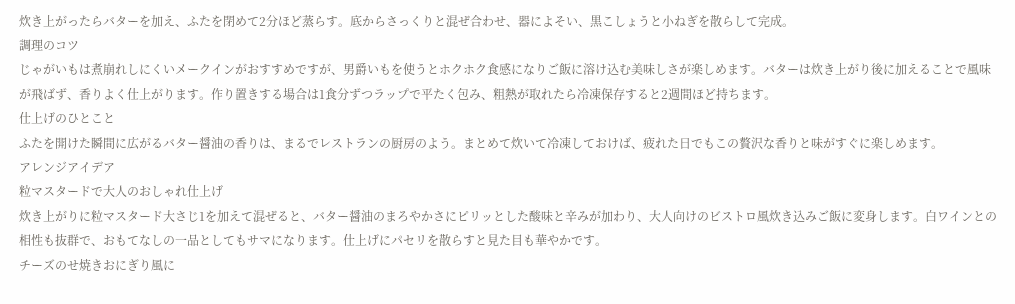炊き上がったらバターを加え、ふたを閉めて2分ほど蒸らす。底からさっくりと混ぜ合わせ、器によそい、黒こしょうと小ねぎを散らして完成。
調理のコツ
じゃがいもは煮崩れしにくいメークインがおすすめですが、男爵いもを使うとホクホク食感になりご飯に溶け込む美味しさが楽しめます。バターは炊き上がり後に加えることで風味が飛ばず、香りよく仕上がります。作り置きする場合は1食分ずつラップで平たく包み、粗熱が取れたら冷凍保存すると2週間ほど持ちます。
仕上げのひとこと
ふたを開けた瞬間に広がるバター醤油の香りは、まるでレストランの厨房のよう。まとめて炊いて冷凍しておけば、疲れた日でもこの贅沢な香りと味がすぐに楽しめます。
アレンジアイデア
粒マスタードで大人のおしゃれ仕上げ
炊き上がりに粒マスタード大さじ1を加えて混ぜると、バター醤油のまろやかさにピリッとした酸味と辛みが加わり、大人向けのビストロ風炊き込みご飯に変身します。白ワインとの相性も抜群で、おもてなしの一品としてもサマになります。仕上げにパセリを散らすと見た目も華やかです。
チーズのせ焼きおにぎり風に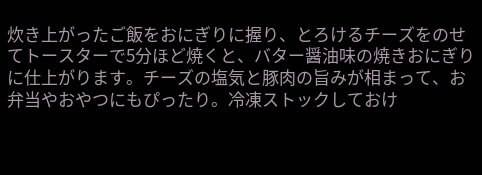炊き上がったご飯をおにぎりに握り、とろけるチーズをのせてトースターで5分ほど焼くと、バター醤油味の焼きおにぎりに仕上がります。チーズの塩気と豚肉の旨みが相まって、お弁当やおやつにもぴったり。冷凍ストックしておけ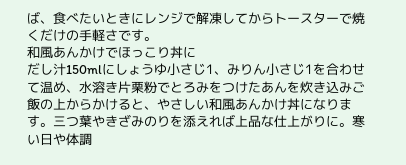ば、食べたいときにレンジで解凍してからトースターで焼くだけの手軽さです。
和風あんかけでほっこり丼に
だし汁150mlにしょうゆ小さじ1、みりん小さじ1を合わせて温め、水溶き片栗粉でとろみをつけたあんを炊き込みご飯の上からかけると、やさしい和風あんかけ丼になります。三つ葉やきざみのりを添えれば上品な仕上がりに。寒い日や体調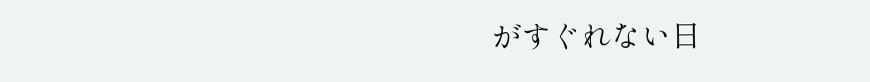がすぐれない日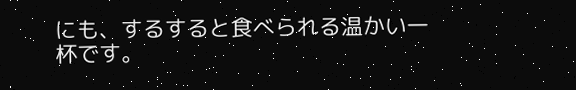にも、するすると食べられる温かい一杯です。